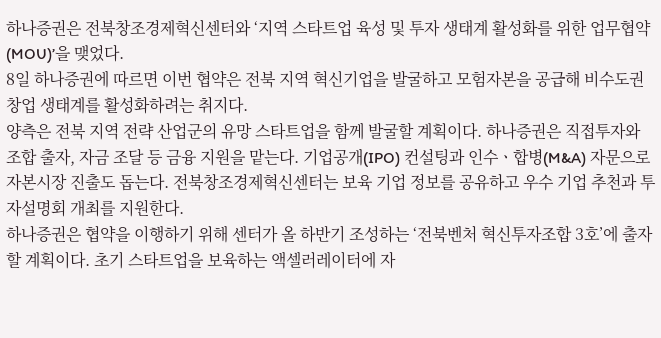하나증권은 전북창조경제혁신센터와 ‘지역 스타트업 육성 및 투자 생태계 활성화를 위한 업무협약(MOU)’을 맺었다.
8일 하나증권에 따르면 이번 협약은 전북 지역 혁신기업을 발굴하고 모험자본을 공급해 비수도권 창업 생태계를 활성화하려는 취지다.
양측은 전북 지역 전략 산업군의 유망 스타트업을 함께 발굴할 계획이다. 하나증권은 직접투자와 조합 출자, 자금 조달 등 금융 지원을 맡는다. 기업공개(IPO) 컨설팅과 인수ㆍ합병(M&A) 자문으로 자본시장 진출도 돕는다. 전북창조경제혁신센터는 보육 기업 정보를 공유하고 우수 기업 추천과 투자설명회 개최를 지원한다.
하나증권은 협약을 이행하기 위해 센터가 올 하반기 조성하는 ‘전북벤처 혁신투자조합 3호’에 출자할 계획이다. 초기 스타트업을 보육하는 액셀러레이터에 자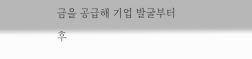금을 공급해 기업 발굴부터 후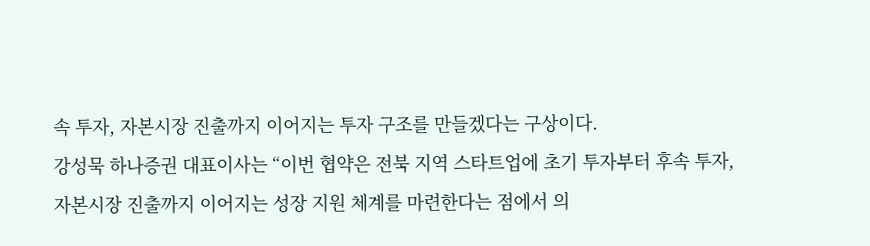속 투자, 자본시장 진출까지 이어지는 투자 구조를 만들겠다는 구상이다.
강성묵 하나증권 대표이사는 “이번 협약은 전북 지역 스타트업에 초기 투자부터 후속 투자, 자본시장 진출까지 이어지는 성장 지원 체계를 마련한다는 점에서 의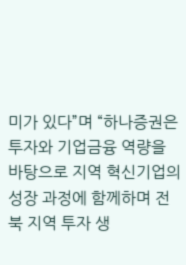미가 있다”며 “하나증권은 투자와 기업금융 역량을 바탕으로 지역 혁신기업의 성장 과정에 함께하며 전북 지역 투자 생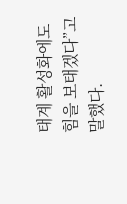태계 활성화에도 힘을 보태겠다”고 말했다.